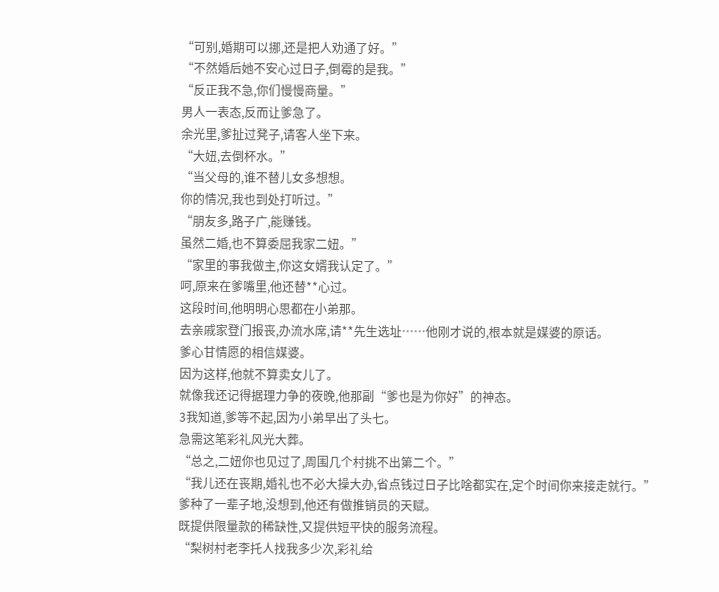“可别,婚期可以挪,还是把人劝通了好。”
“不然婚后她不安心过日子,倒霉的是我。”
“反正我不急,你们慢慢商量。”
男人一表态,反而让爹急了。
余光里,爹扯过凳子,请客人坐下来。
“大妞,去倒杯水。”
“当父母的,谁不替儿女多想想。
你的情况,我也到处打听过。”
“朋友多,路子广,能赚钱。
虽然二婚,也不算委屈我家二妞。”
“家里的事我做主,你这女婿我认定了。”
呵,原来在爹嘴里,他还替**心过。
这段时间,他明明心思都在小弟那。
去亲戚家登门报丧,办流水席,请**先生选址……他刚才说的,根本就是媒婆的原话。
爹心甘情愿的相信媒婆。
因为这样,他就不算卖女儿了。
就像我还记得据理力争的夜晚,他那副“爹也是为你好”的神态。
3我知道,爹等不起,因为小弟早出了头七。
急需这笔彩礼风光大葬。
“总之,二妞你也见过了,周围几个村挑不出第二个。”
“我儿还在丧期,婚礼也不必大操大办,省点钱过日子比啥都实在,定个时间你来接走就行。”
爹种了一辈子地,没想到,他还有做推销员的天赋。
既提供限量款的稀缺性,又提供短平快的服务流程。
“梨树村老李托人找我多少次,彩礼给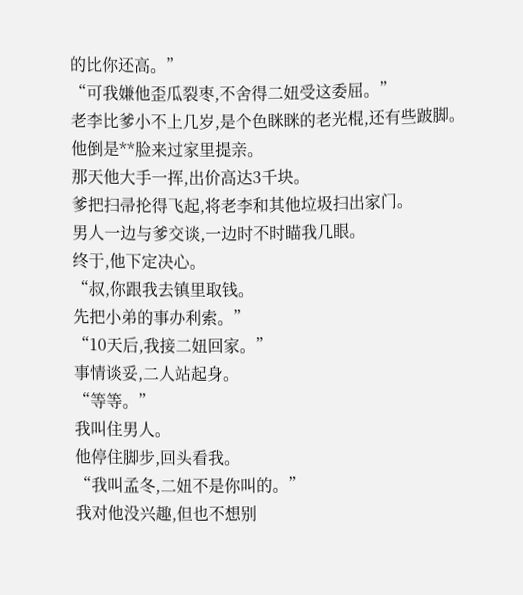的比你还高。”
“可我嫌他歪瓜裂枣,不舍得二妞受这委屈。”
老李比爹小不上几岁,是个色眯眯的老光棍,还有些跛脚。
他倒是**脸来过家里提亲。
那天他大手一挥,出价高达3千块。
爹把扫帚抡得飞起,将老李和其他垃圾扫出家门。
男人一边与爹交谈,一边时不时瞄我几眼。
终于,他下定决心。
“叔,你跟我去镇里取钱。
先把小弟的事办利索。”
“10天后,我接二妞回家。”
事情谈妥,二人站起身。
“等等。”
我叫住男人。
他停住脚步,回头看我。
“我叫孟冬,二妞不是你叫的。”
我对他没兴趣,但也不想别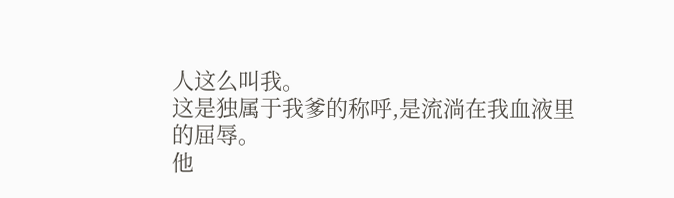人这么叫我。
这是独属于我爹的称呼,是流淌在我血液里的屈辱。
他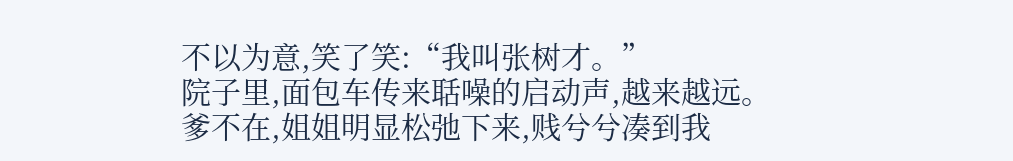不以为意,笑了笑:“我叫张树才。”
院子里,面包车传来聒噪的启动声,越来越远。
爹不在,姐姐明显松弛下来,贱兮兮凑到我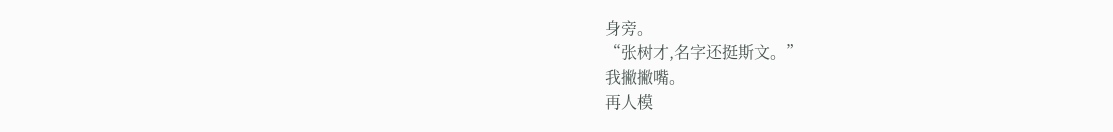身旁。
“张树才,名字还挺斯文。”
我撇撇嘴。
再人模